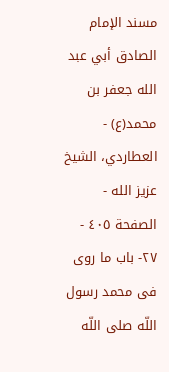مسند الإمام الصادق أبي عبد الله جعفر بن محمد(ع) - العطاردي، الشيخ عزيز الله - الصفحة ٤٠٥ - ٢٧- باب ما روى فى محمد رسول اللّه صلى اللّه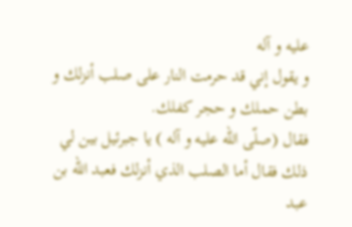عليه و آله
و يقول إني قد حرمت النار على صلب أنزلك و بطن حملك و حجر كفلك.
فقال (صلّى اللّه عليه و آله ) يا جبرئيل بين لي ذلك فقال أما الصلب الذي أنزلك فعبد اللّه بن عبد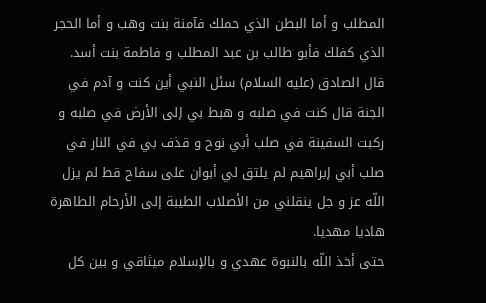المطلب و أما البطن الذي حملك فآمنة بنت وهب و أما الحجر الذي كفلك فأبو طالب بن عبد المطلب و فاطمة بنت أسد.
قال الصادق (عليه السلام) سئل النبي أين كنت و آدم في الجنة قال كنت في صلبه و هبط بي إلى الأرض في صلبه و ركبت السفينة في صلب أبي نوح و قذف بي في النار في صلب أبي إبراهيم لم يلتق لي أبوان على سفاح قط لم يزل اللّه عز و جل ينقلني من الأصلاب الطيبة إلى الأرحام الطاهرة هاديا مهديا.
حتى أخذ اللّه بالنبوة عهدي و بالإسلام ميثاقي و بين كل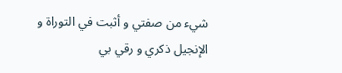شيء من صفتي و أثبت في التوراة و الإنجيل ذكري و رقي بي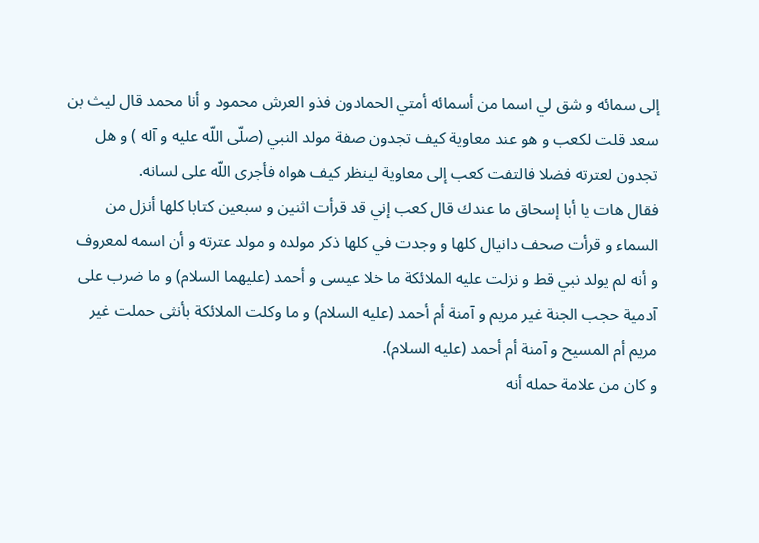إلى سمائه و شق لي اسما من أسمائه أمتي الحمادون فذو العرش محمود و أنا محمد قال ليث بن سعد قلت لكعب و هو عند معاوية كيف تجدون صفة مولد النبي (صلّى اللّه عليه و آله ) و هل تجدون لعترته فضلا فالتفت كعب إلى معاوية لينظر كيف هواه فأجرى اللّه على لسانه.
فقال هات يا أبا إسحاق ما عندك قال كعب إني قد قرأت اثنين و سبعين كتابا كلها أنزل من السماء و قرأت صحف دانيال كلها و وجدت في كلها ذكر مولده و مولد عترته و أن اسمه لمعروف و أنه لم يولد نبي قط و نزلت عليه الملائكة ما خلا عيسى و أحمد (عليهما السلام) و ما ضرب على آدمية حجب الجنة غير مريم و آمنة أم أحمد (عليه السلام) و ما وكلت الملائكة بأنثى حملت غير مريم أم المسيح و آمنة أم أحمد (عليه السلام).
و كان من علامة حمله أنه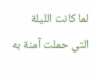لما كانت الليلة التي حملت آمنة به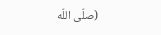(صلّى اللّه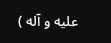عليه و آله )